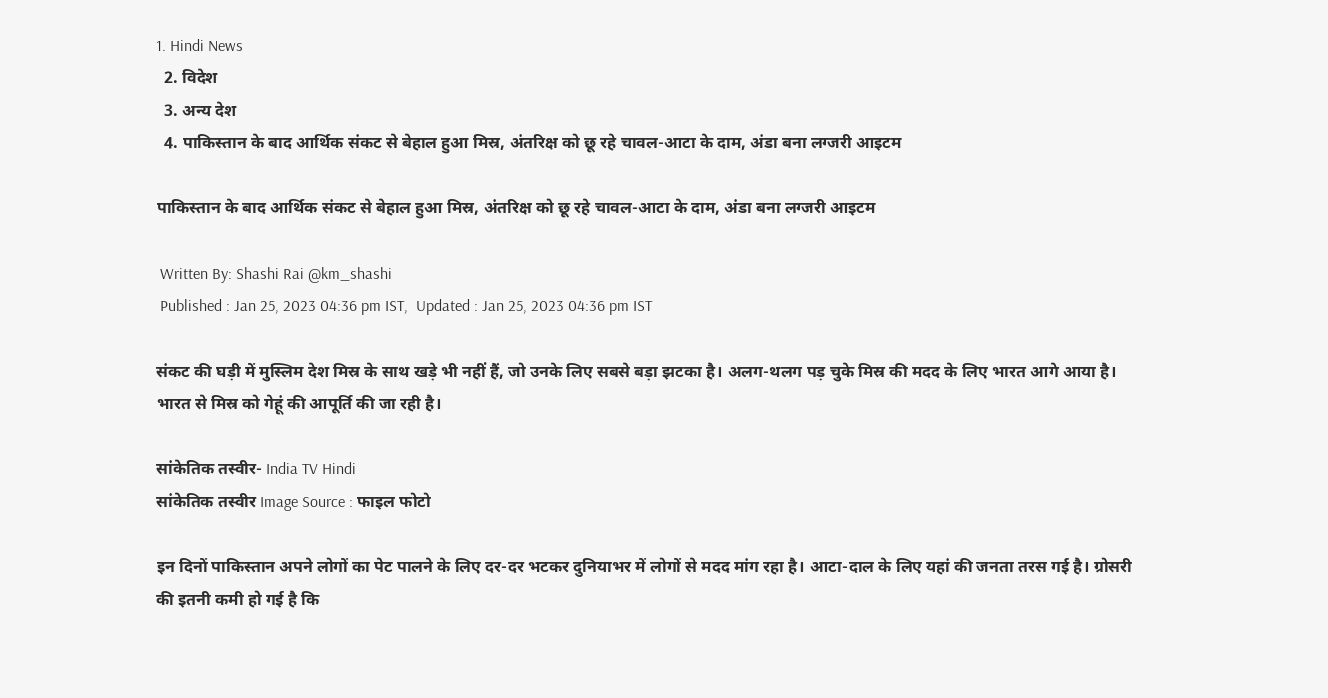1. Hindi News
  2. विदेश
  3. अन्य देश
  4. पाकिस्तान के बाद आर्थिक संकट से बेहाल हुआ मिस्र, अंतरिक्ष को छू रहे चावल-आटा के दाम, अंडा बना लग्जरी आइटम

पाकिस्तान के बाद आर्थिक संकट से बेहाल हुआ मिस्र, अंतरिक्ष को छू रहे चावल-आटा के दाम, अंडा बना लग्जरी आइटम

 Written By: Shashi Rai @km_shashi
 Published : Jan 25, 2023 04:36 pm IST,  Updated : Jan 25, 2023 04:36 pm IST

संकट की घड़ी में मुस्लिम देश मिस्र के साथ खड़े भी नहीं हैं, जो उनके लिए सबसे बड़ा झटका है। अलग-थलग पड़ चुके मिस्र की मदद के लिए भारत आगे आया है। भारत से मिस्र को गेहूं की आपूर्ति की जा रही है।

सांकेतिक तस्वीर- India TV Hindi
सांकेतिक तस्वीर Image Source : फाइल फोटो

इन दिनों पाकिस्तान अपने लोगों का पेट पालने के लिए दर-दर भटकर दुनियाभर में लोगों से मदद मांग रहा है। आटा-दाल के लिए यहां की जनता तरस गई है। ग्रोसरी की इतनी कमी हो गई है कि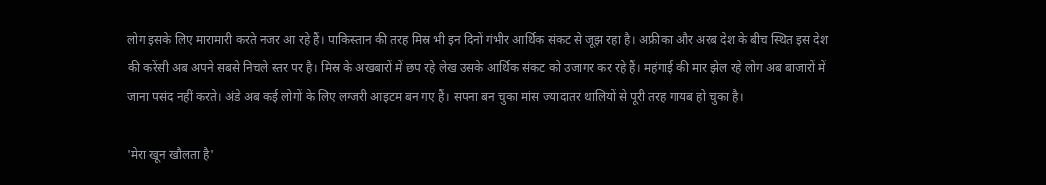लोग इसके लिए मारामारी करते नजर आ रहे हैं। पाकिस्तान की तरह मिस्र भी इन दिनों गंभीर आर्थिक संकट से जूझ रहा है। अफ्रीका और अरब देश के बीच स्थित इस देश की करेंसी अब अपने सबसे निचले स्तर पर है। मिस्र के अखबारों में छप रहे लेख उसके आर्थिक संकट को उजागर कर रहे हैं। महंगाई की मार झेल रहे लोग अब बाजारों में जाना पसंद नहीं करते। अंडे अब कई लोगों के लिए लग्जरी आइटम बन गए हैं। सपना बन चुका मांस ज्यादातर थालियों से पूरी तरह गायब हो चुका है।

'मेरा खून खौलता है'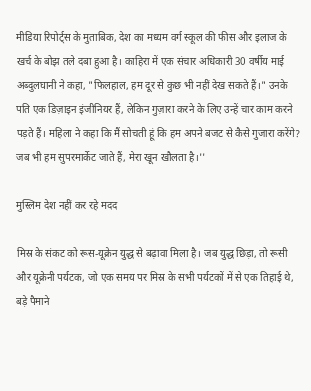मीडिया रिपोर्ट्स के मुताबिक, देश का मध्यम वर्ग स्कूल की फीस और इलाज के खर्च के बोझ तले दबा हुआ है। काहिरा में एक संचार अधिकारी 30 वर्षीय माई अब्दुलघानी ने कहा, "फिलहाल, हम दूर से कुछ भी नहीं देख सकते हैं।" उनके पति एक डिज़ाइन इंजीनियर हैं, लेकिन गुज़ारा करने के लिए उन्हें चार काम करने पड़ते हैं। महिला ने कहा कि मैं सोचती हूं कि हम अपने बजट से कैसे गुजारा करेंगे? जब भी हम सुपरमार्केट जाते हैं, मेरा खून खौलता है।''

मुस्लिम देश नहीं कर रहे मदद

मिस्र के संकट को रूस-यूक्रेन युद्ध से बढ़ावा मिला है। जब युद्ध छिड़ा, तो रूसी और यूक्रेनी पर्यटक, जो एक समय पर मिस्र के सभी पर्यटकों में से एक तिहाई थे, बड़े पैमाने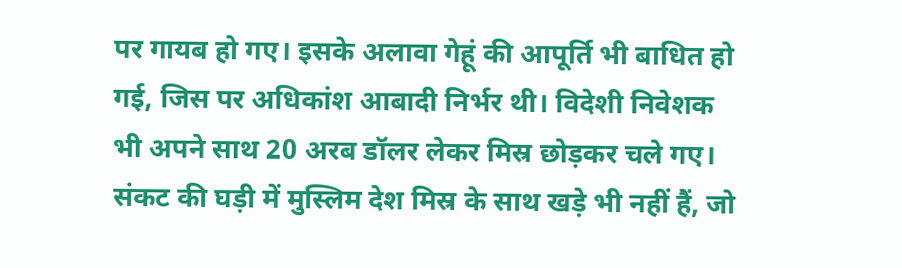पर गायब हो गए। इसके अलावा गेहूं की आपूर्ति भी बाधित हो गई, जिस पर अधिकांश आबादी निर्भर थी। विदेशी निवेशक भी अपने साथ 20 अरब डॉलर लेकर मिस्र छोड़कर चले गए। संकट की घड़ी में मुस्लिम देश मिस्र के साथ खड़े भी नहीं हैं, जो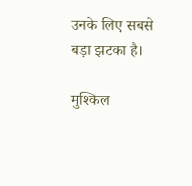उनके लिए सबसे बड़ा झटका है।

मुश्किल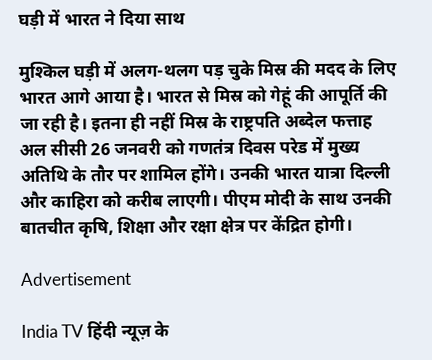घड़ी में भारत ने दिया साथ

मुश्किल घड़ी में अलग-थलग पड़ चुके मिस्र की मदद के लिए भारत आगे आया है। भारत से मिस्र को गेहूं की आपूर्ति की जा रही है। इतना ही नहीं मिस्र के राष्ट्रपति अब्देल फत्ताह अल सीसी 26 जनवरी को गणतंत्र दिवस परेड में मुख्य अतिथि के तौर पर शामिल होंगे। उनकी भारत यात्रा दिल्ली और काहिरा को करीब लाएगी। पीएम मोदी के साथ उनकी बातचीत कृषि, शिक्षा और रक्षा क्षेत्र पर केंद्रित होगी।

Advertisement

India TV हिंदी न्यूज़ के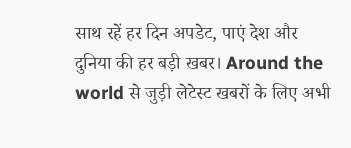साथ रहें हर दिन अपडेट, पाएं देश और दुनिया की हर बड़ी खबर। Around the world से जुड़ी लेटेस्ट खबरों के लिए अभी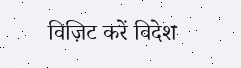विज़िट करें विदेश